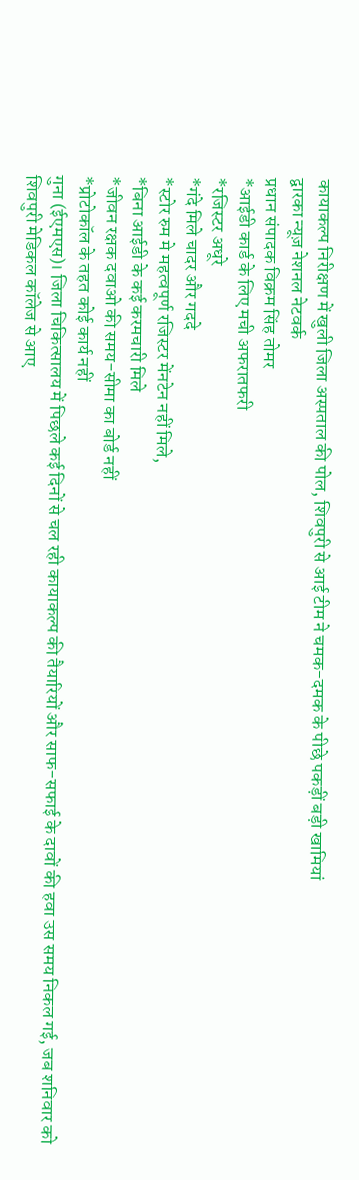कायाकल्प निरीक्षण में खुली जिला अस्पताल की पोल, शिवपुरी से आई टीम ने चमक-दमक के पीछे पकड़ीं बड़ी खामियां
द्वारका न्यूज़ नेशनल नेटवर्क
प्रधान संपादक विक्रम सिंह तोमर
*आईडी कार्ड के लिए मची अफरातफरी
*रजिस्टर अधूरे
*गंदे मिले चादर और गददे
*स्टोर रुम मे महत्वपूर्ण रजिस्टर मेंनटेन नहीं मिले,
*बिना आईडी के कई करमचारी मिले
*जीवन रक्षक दवाओ की समय-सीमा का बोर्ड नहीं
*प्रोटोकॉल के तहत कोई कार्य नहीं
गुना (ईएमएस)। जिला चिकित्सालय में पिछले कई दिनों से चल रही कायाकल्प की तैयारियों और साफ-सफाई के दावों की हवा उस समय निकल गई, जब शनिवार को शिवपुरी मेडिकल कॉलेज से आए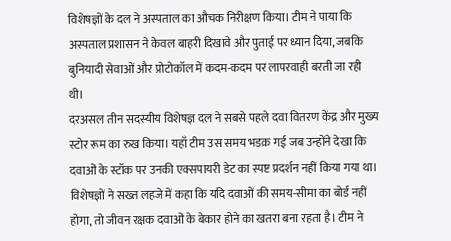विशेषज्ञों के दल ने अस्पताल का औचक निरीक्षण किया। टीम ने पाया कि अस्पताल प्रशासन ने केवल बाहरी दिखावे और पुताई पर ध्यान दिया, जबकि बुनियादी सेवाओं और प्रोटोकॉल में कदम-कदम पर लापरवाही बरती जा रही थी।
दरअसल तीन सदस्यीय विशेषज्ञ दल ने सबसे पहले दवा वितरण केंद्र और मुख्य स्टोर रूम का रुख किया। यहाँ टीम उस समय भडक़ गई जब उन्होंने देखा कि दवाओं के स्टॉक पर उनकी एक्सपायरी डेट का स्पष्ट प्रदर्शन नहीं किया गया था। विशेषज्ञों ने सख्त लहजे में कहा कि यदि दवाओं की समय-सीमा का बोर्ड नहीं होगा, तो जीवन रक्षक दवाओं के बेकार होने का खतरा बना रहता है। टीम ने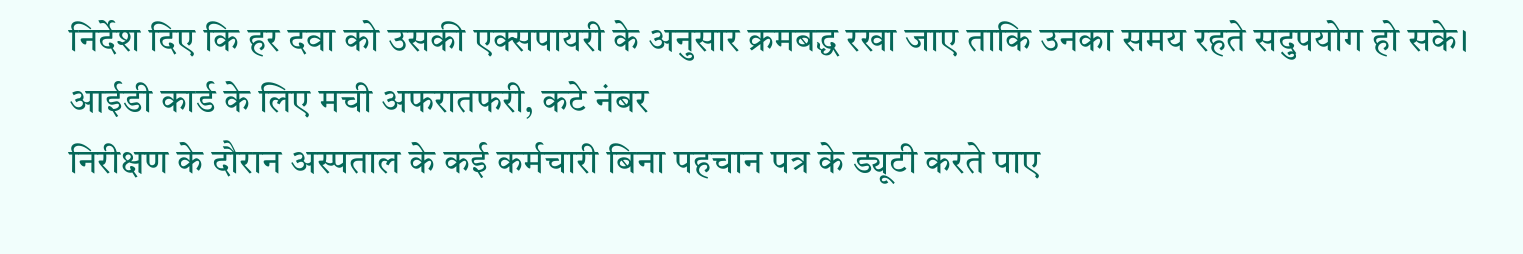निर्देश दिए कि हर दवा को उसकी एक्सपायरी के अनुसार क्रमबद्ध रखा जाए ताकि उनका समय रहते सदुपयोग हो सके।
आईडी कार्ड के लिए मची अफरातफरी, कटे नंबर
निरीक्षण के दौरान अस्पताल के कई कर्मचारी बिना पहचान पत्र के ड्यूटी करते पाए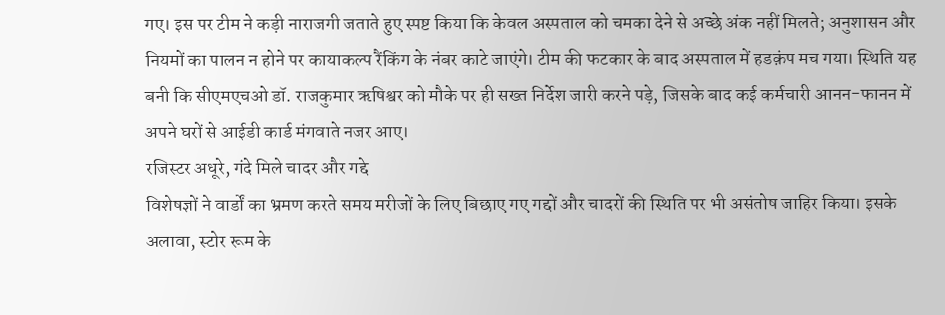गए। इस पर टीम ने कड़ी नाराजगी जताते हुए स्पष्ट किया कि केवल अस्पताल को चमका देने से अच्छे अंक नहीं मिलते; अनुशासन और नियमों का पालन न होने पर कायाकल्प रैंकिंग के नंबर काटे जाएंगे। टीम की फटकार के बाद अस्पताल में हडक़ंप मच गया। स्थिति यह बनी कि सीएमएचओ डॉ. राजकुमार ऋषिश्वर को मौके पर ही सख्त निर्देश जारी करने पड़े, जिसके बाद कई कर्मचारी आनन-फानन में अपने घरों से आईडी कार्ड मंगवाते नजर आए।
रजिस्टर अधूरे, गंदे मिले चादर और गद्दे
विशेषज्ञों ने वार्डों का भ्रमण करते समय मरीजों के लिए बिछाए गए गद्दों और चादरों की स्थिति पर भी असंतोष जाहिर किया। इसके अलावा, स्टोर रूम के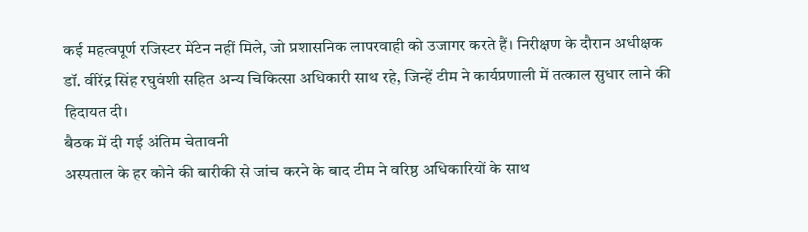कई महत्वपूर्ण रजिस्टर मेंटेन नहीं मिले, जो प्रशासनिक लापरवाही को उजागर करते हैं। निरीक्षण के दौरान अधीक्षक डॉ. वीरेंद्र सिंह रघुवंशी सहित अन्य चिकित्सा अधिकारी साथ रहे, जिन्हें टीम ने कार्यप्रणाली में तत्काल सुधार लाने की हिदायत दी।
बैठक में दी गई अंतिम चेतावनी
अस्पताल के हर कोने की बारीकी से जांच करने के बाद टीम ने वरिष्ठ अधिकारियों के साथ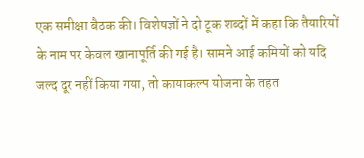एक समीक्षा बैठक की। विशेषज्ञों ने दो टूक शब्दों में कहा कि तैयारियों के नाम पर केवल खानापूर्ति की गई है। सामने आई कमियों को यदि जल्द दूर नहीं किया गया, तो कायाकल्प योजना के तहत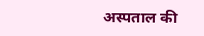अस्पताल की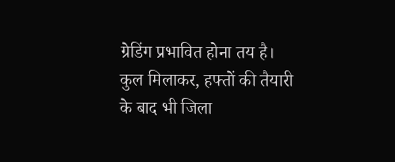ग्रेडिंग प्रभावित होना तय है। कुल मिलाकर, हफ्तों की तैयारी के बाद भी जिला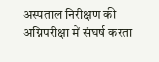अस्पताल निरीक्षण की अग्निपरीक्षा में संघर्ष करता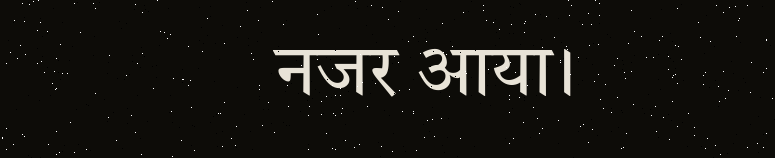नजर आया।